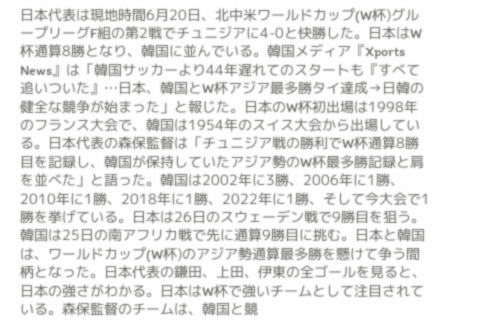日本代表は現地時間6月20日、北中米ワールドカップ(W杯)グループリーグF組の第2戦でチュニジアに4-0と快勝した。日本はW杯通算8勝となり、韓国に並んでいる。韓国メディア『Xports News』は「韓国サッカーより44年遅れてのスタートも『すべて追いついた』…日本、韓国とW杯アジア最多勝タイ達成→日韓の健全な競争が始まった」と報じた。日本のW杯初出場は1998年のフランス大会で、韓国は1954年のスイス大会から出場している。日本代表の森保監督は「チュニジア戦の勝利でW杯通算8勝目を記録し、韓国が保持していたアジア勢のW杯最多勝記録と肩を並べた」と語った。韓国は2002年に3勝、2006年に1勝、2010年に1勝、2018年に1勝、2022年に1勝、そして今大会で1勝を挙げている。日本は26日のスウェーデン戦で9勝目を狙う。韓国は25日の南アフリカ戦で先に通算9勝目に挑む。日本と韓国は、ワールドカップ(W杯)のアジア勢通算最多勝を懸けて争う間柄となった。日本代表の鎌田、上田、伊東の全ゴールを見ると、日本の強さがわかる。日本はW杯で強いチームとして注目されている。森保監督のチームは、韓国と競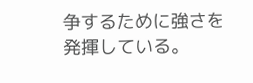争するために強さを発揮している。